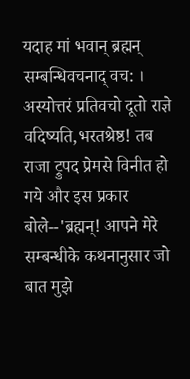यदाह मां भवान् ब्रह्मन् सम्बन्धिवचनाद् वच: । अस्योत्तरं प्रतिवचो दूतो राज्ञे वदिष्यति,भरतश्रेष्ठ! तब राजा ट्रुपद प्रेमसे विनीत हो गये और इस प्रकार बोले--'ब्रह्मन्! आपने मेरे सम्बन्धीके कथनानुसार जो बात मुझे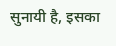सुनायी है, इसका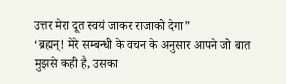उत्तर मेरा दूत स्वयं जाकर राजाको देगा”
‘ब्रह्मन्! मेरे सम्बन्धी के वचन के अनुसार आपने जो बात मुझसे कही है, उसका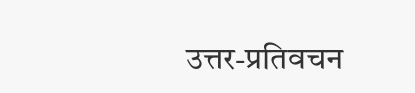उत्तर-प्रतिवचन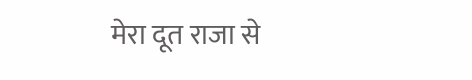मेरा दूत राजा से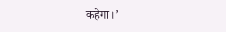कहेगा।’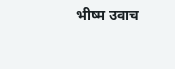भीष्म उवाच